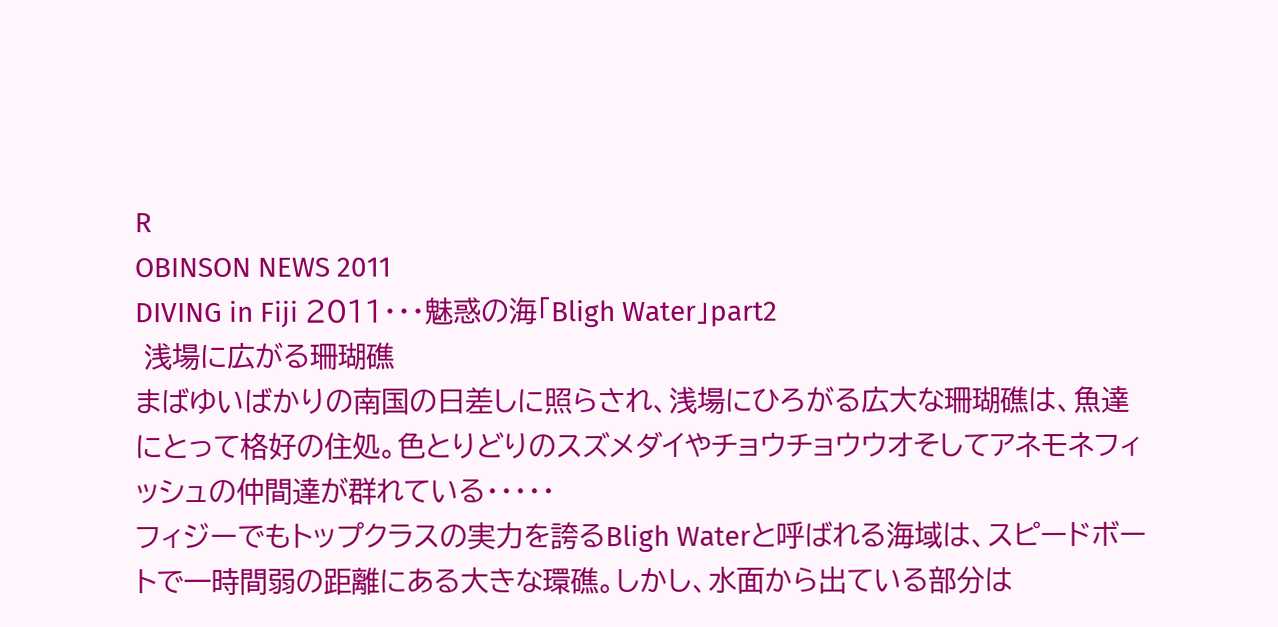R
OBINSON NEWS 2011
DIVING in Fiji 2011・・・魅惑の海「Bligh Water」part2
 浅場に広がる珊瑚礁
まばゆいばかりの南国の日差しに照らされ、浅場にひろがる広大な珊瑚礁は、魚達にとって格好の住処。色とりどりのスズメダイやチョウチョウウオそしてアネモネフィッシュの仲間達が群れている・・・・・
フィジーでもトップクラスの実力を誇るBligh Waterと呼ばれる海域は、スピードボートで一時間弱の距離にある大きな環礁。しかし、水面から出ている部分は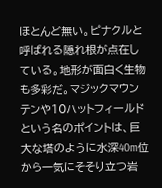ほとんど無い。ピナクルと呼ばれる隠れ根が点在している。地形が面白く生物も多彩だ。マジックマウンテンや10ハットフィールドという名のポイントは、巨大な塔のように水深40m位から一気にそそり立つ岩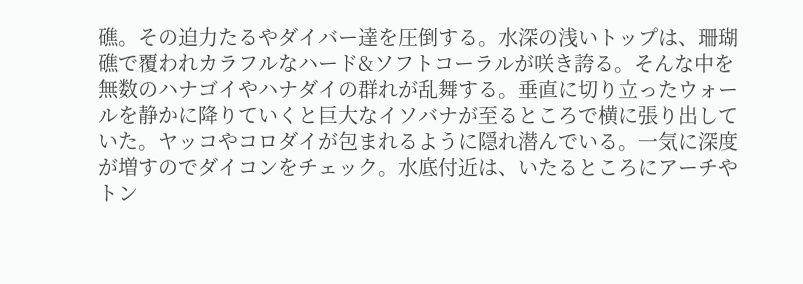礁。その迫力たるやダイバー達を圧倒する。水深の浅いトップは、珊瑚礁で覆われカラフルなハード&ソフトコーラルが咲き誇る。そんな中を無数のハナゴイやハナダイの群れが乱舞する。垂直に切り立ったウォールを静かに降りていくと巨大なイソバナが至るところで横に張り出していた。ヤッコやコロダイが包まれるように隠れ潜んでいる。一気に深度が増すのでダイコンをチェック。水底付近は、いたるところにアーチやトン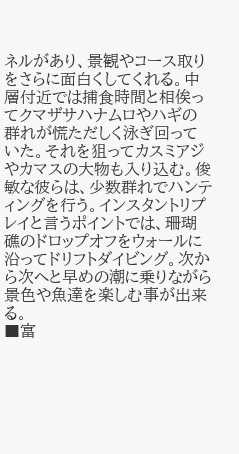ネルがあり、景観やコース取りをさらに面白くしてくれる。中層付近では捕食時間と相俟ってクマザサハナムロやハギの群れが慌ただしく泳ぎ回っていた。それを狙ってカスミアジやカマスの大物も入り込む。俊敏な彼らは、少数群れでハンティングを行う。インスタントリプレイと言うポイントでは、珊瑚礁のドロップオフをウォールに沿ってドリフトダイビング。次から次へと早めの潮に乗りながら景色や魚達を楽しむ事が出来る。
■富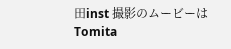田inst 撮影のムービーはTomita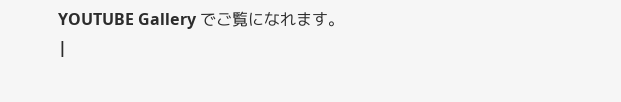YOUTUBE Gallery でご覧になれます。
|